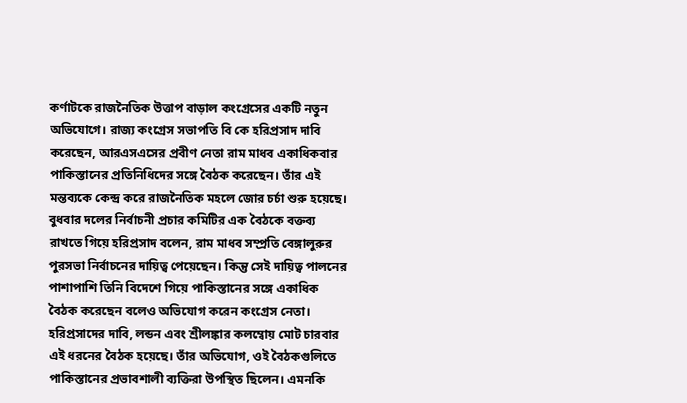কর্ণাটকে রাজনৈতিক উত্তাপ বাড়াল কংগ্রেসের একটি নতুন অভিযোগে। রাজ্য কংগ্রেস সভাপতি বি কে হরিপ্রসাদ দাবি করেছেন, আরএসএসের প্রবীণ নেতা রাম মাধব একাধিকবার পাকিস্তানের প্রতিনিধিদের সঙ্গে বৈঠক করেছেন। তাঁর এই মন্তব্যকে কেন্দ্র করে রাজনৈতিক মহলে জোর চর্চা শুরু হয়েছে।
বুধবার দলের নির্বাচনী প্রচার কমিটির এক বৈঠকে বক্তব্য রাখতে গিয়ে হরিপ্রসাদ বলেন, রাম মাধব সম্প্রতি বেঙ্গালুরুর পুরসভা নির্বাচনের দায়িত্ব পেয়েছেন। কিন্তু সেই দায়িত্ব পালনের পাশাপাশি তিনি বিদেশে গিয়ে পাকিস্তানের সঙ্গে একাধিক বৈঠক করেছেন বলেও অভিযোগ করেন কংগ্রেস নেতা।
হরিপ্রসাদের দাবি, লন্ডন এবং শ্রীলঙ্কার কলম্বোয় মোট চারবার এই ধরনের বৈঠক হয়েছে। তাঁর অভিযোগ, ওই বৈঠকগুলিতে পাকিস্তানের প্রভাবশালী ব্যক্তিরা উপস্থিত ছিলেন। এমনকি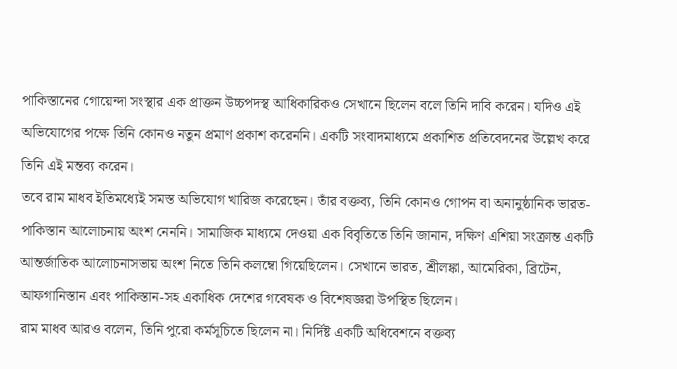পাকিস্তানের গোয়েন্দা সংস্থার এক প্রাক্তন উচ্চপদস্থ আধিকারিকও সেখানে ছিলেন বলে তিনি দাবি করেন। যদিও এই অভিযোগের পক্ষে তিনি কোনও নতুন প্রমাণ প্রকাশ করেননি। একটি সংবাদমাধ্যমে প্রকাশিত প্রতিবেদনের উল্লেখ করে তিনি এই মন্তব্য করেন।
তবে রাম মাধব ইতিমধ্যেই সমস্ত অভিযোগ খারিজ করেছেন। তাঁর বক্তব্য, তিনি কোনও গোপন বা অনানুষ্ঠানিক ভারত-পাকিস্তান আলোচনায় অংশ নেননি। সামাজিক মাধ্যমে দেওয়া এক বিবৃতিতে তিনি জানান, দক্ষিণ এশিয়া সংক্রান্ত একটি আন্তর্জাতিক আলোচনাসভায় অংশ নিতে তিনি কলম্বো গিয়েছিলেন। সেখানে ভারত, শ্রীলঙ্কা, আমেরিকা, ব্রিটেন, আফগানিস্তান এবং পাকিস্তান-সহ একাধিক দেশের গবেষক ও বিশেষজ্ঞরা উপস্থিত ছিলেন।
রাম মাধব আরও বলেন, তিনি পুরো কর্মসূচিতে ছিলেন না। নির্দিষ্ট একটি অধিবেশনে বক্তব্য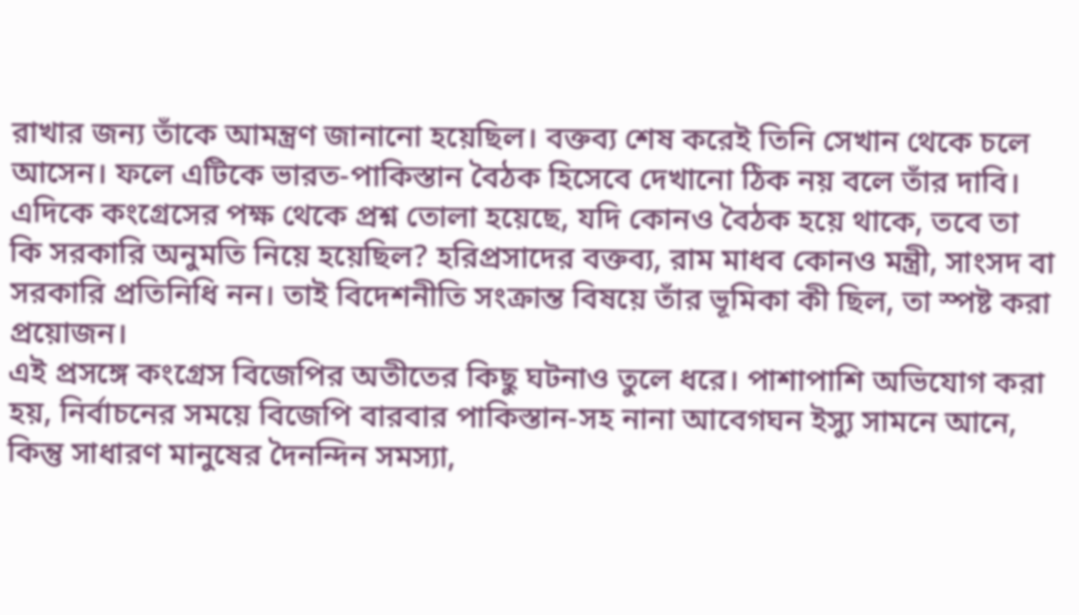রাখার জন্য তাঁকে আমন্ত্রণ জানানো হয়েছিল। বক্তব্য শেষ করেই তিনি সেখান থেকে চলে আসেন। ফলে এটিকে ভারত-পাকিস্তান বৈঠক হিসেবে দেখানো ঠিক নয় বলে তাঁর দাবি।
এদিকে কংগ্রেসের পক্ষ থেকে প্রশ্ন তোলা হয়েছে, যদি কোনও বৈঠক হয়ে থাকে, তবে তা কি সরকারি অনুমতি নিয়ে হয়েছিল? হরিপ্রসাদের বক্তব্য, রাম মাধব কোনও মন্ত্রী, সাংসদ বা সরকারি প্রতিনিধি নন। তাই বিদেশনীতি সংক্রান্ত বিষয়ে তাঁর ভূমিকা কী ছিল, তা স্পষ্ট করা প্রয়োজন।
এই প্রসঙ্গে কংগ্রেস বিজেপির অতীতের কিছু ঘটনাও তুলে ধরে। পাশাপাশি অভিযোগ করা হয়, নির্বাচনের সময়ে বিজেপি বারবার পাকিস্তান-সহ নানা আবেগঘন ইস্যু সামনে আনে, কিন্তু সাধারণ মানুষের দৈনন্দিন সমস্যা,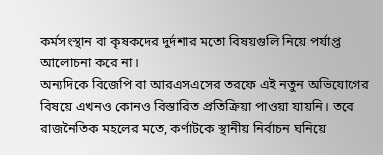কর্মসংস্থান বা কৃষকদের দুর্দশার মতো বিষয়গুলি নিয়ে পর্যাপ্ত আলোচনা করে না।
অন্যদিকে বিজেপি বা আরএসএসের তরফে এই নতুন অভিযোগের বিষয়ে এখনও কোনও বিস্তারিত প্রতিক্রিয়া পাওয়া যায়নি। তবে রাজনৈতিক মহলের মতে, কর্ণাটকে স্থানীয় নির্বাচন ঘনিয়ে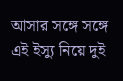আসার সঙ্গে সঙ্গে এই ইস্যু নিয়ে দুই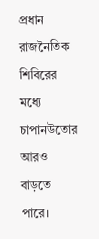প্রধান রাজনৈতিক শিবিরের মধ্যে চাপানউতোর আরও বাড়তে পারে।